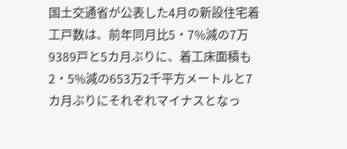国土交通省が公表した4月の新設住宅着工戸数は、前年同月比5・7%減の7万9389戸と5カ月ぶりに、着工床面積も2・5%減の653万2千平方メートルと7カ月ぶりにそれぞれマイナスとなっ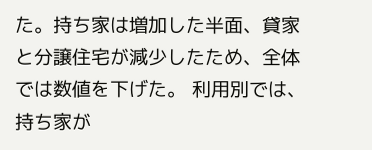た。持ち家は増加した半面、貸家と分譲住宅が減少したため、全体では数値を下げた。 利用別では、持ち家が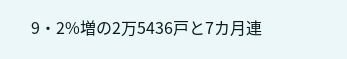9・2%増の2万5436戸と7カ月連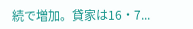続で増加。貸家は16・7...